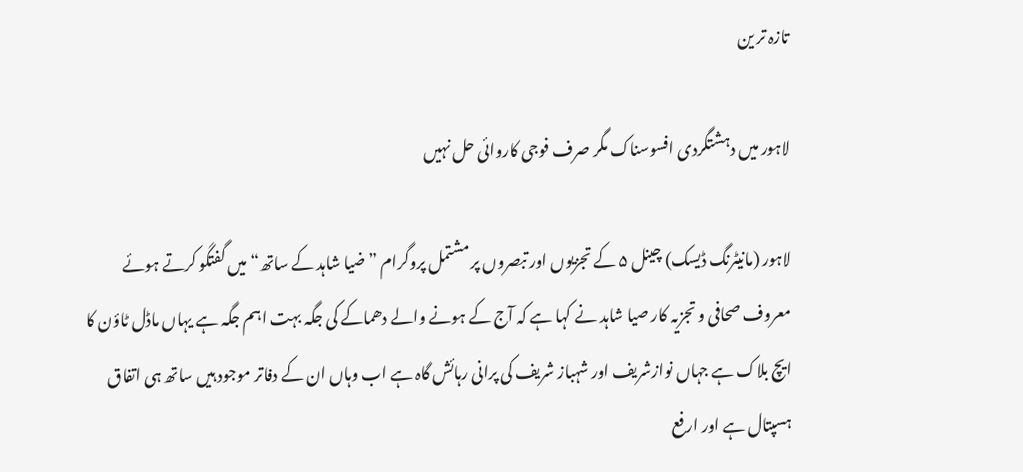تازہ تر ین

لاہور میں دہشتگردی افسوسناک مگر صرف فوجی کاروائی حل نہیں

لاہور (مانیٹرنگ ڈیسک) چینل ۵ کے تجزیوں اور تبصروں پر مشتمل پروگرام ”ضیا شاہد کے ساتھ“ میں گفتگو کرتے ہوئے معروف صحافی و تجزیہ کار صیا شاہد نے کہا ہے کہ آج کے ہونے والے دھماکے کی جگہ بہت اہم جگہ ہے یہاں ماڈل ٹاؤن کا ایچ بلاک ہے جہاں نوازشریف اور شہباز شریف کی پرانی رہائش گاہ ہے اب وہاں ان کے دفاتر موجود ہیں ساتھ ہی اتفاق ہسپتال ہے اور ارفع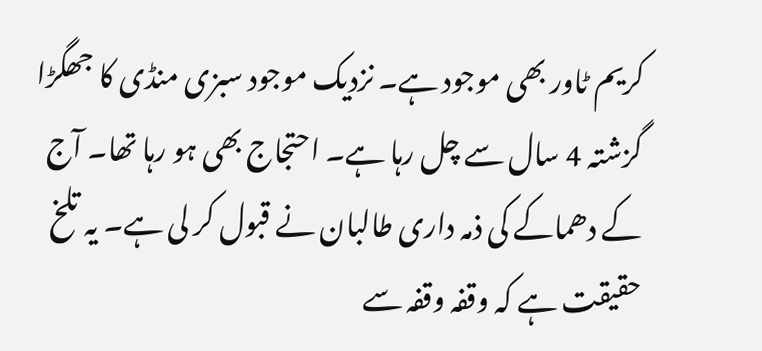کریم ٹاور بھی موجود ہے۔ نزدیک موجود سبزی منڈی کا جھگڑا گزشتہ 4 سال سے چل رہا ہے۔ احتجاج بھی ہو رہا تھا۔ آج کے دھماکے کی ذمہ داری طالبان نے قبول کر لی ہے۔ یہ تلخ حقیقت ہے کہ وقفہ وقفہ سے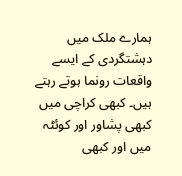ہمارے ملک میں دہشتگردی کے ایسے واقعات رونما ہوتے رہتے ہیں۔ کبھی کراچی میں کبھی پشاور اور کوئٹہ میں اور کبھی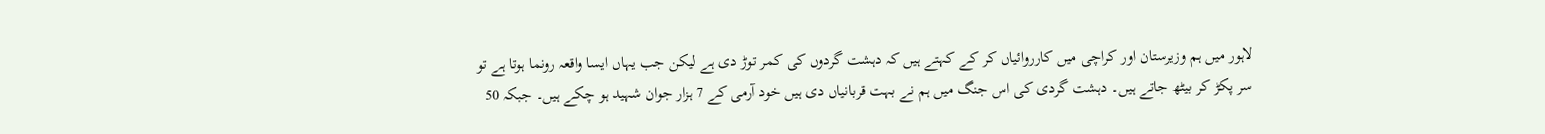لاہور میں ہم وزیرستان اور کراچی میں کارروائیاں کر کے کہتے ہیں کہ دہشت گردوں کی کمر توڑ دی ہے لیکن جب یہاں ایسا واقعہ رونما ہوتا ہے تو سر پکڑ کر بیٹھ جاتے ہیں۔ دہشت گردی کی اس جنگ میں ہم نے بہت قربانیاں دی ہیں خود آرمی کے 7 ہزار جوان شہید ہو چکے ہیں۔ جبکہ 50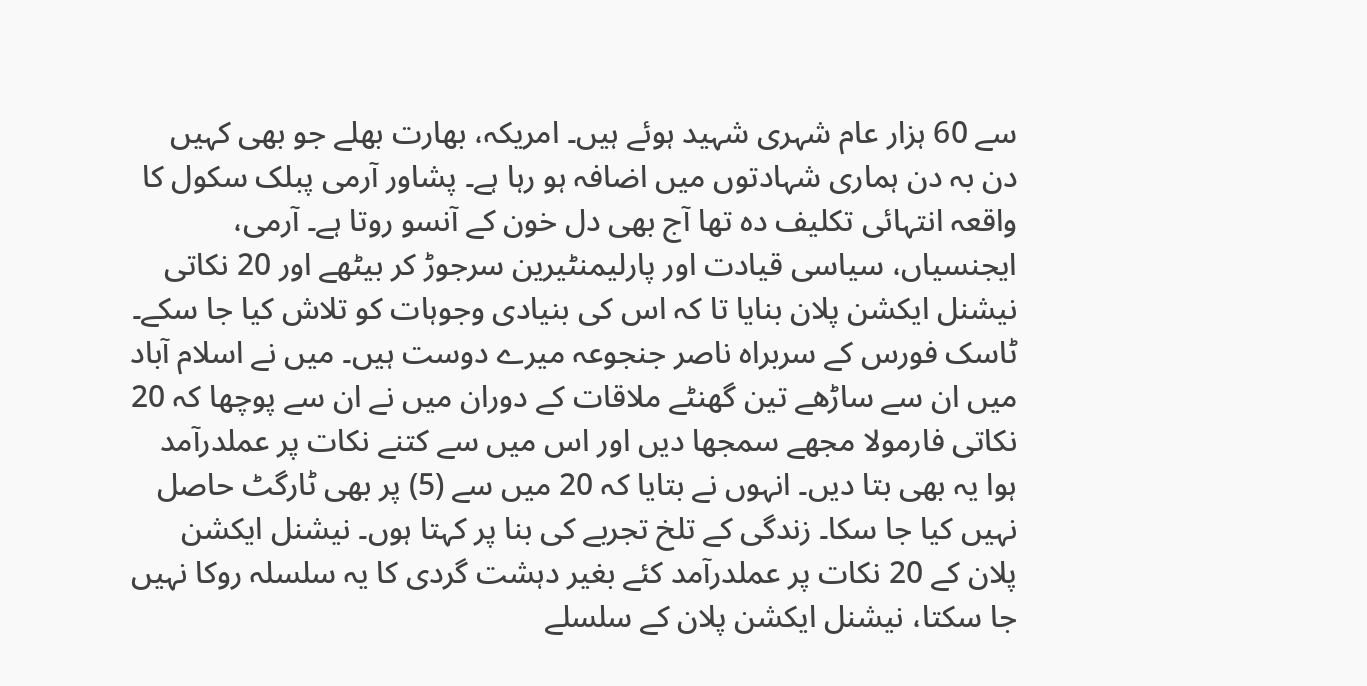سے 60 ہزار عام شہری شہید ہوئے ہیں۔ امریکہ، بھارت بھلے جو بھی کہیں دن بہ دن ہماری شہادتوں میں اضافہ ہو رہا ہے۔ پشاور آرمی پبلک سکول کا واقعہ انتہائی تکلیف دہ تھا آج بھی دل خون کے آنسو روتا ہے۔ آرمی، ایجنسیاں، سیاسی قیادت اور پارلیمنٹیرین سرجوڑ کر بیٹھے اور 20 نکاتی نیشنل ایکشن پلان بنایا تا کہ اس کی بنیادی وجوہات کو تلاش کیا جا سکے۔ ٹاسک فورس کے سربراہ ناصر جنجوعہ میرے دوست ہیں۔ میں نے اسلام آباد میں ان سے ساڑھے تین گھنٹے ملاقات کے دوران میں نے ان سے پوچھا کہ 20 نکاتی فارمولا مجھے سمجھا دیں اور اس میں سے کتنے نکات پر عملدرآمد ہوا یہ بھی بتا دیں۔ انہوں نے بتایا کہ 20 میں سے (5) پر بھی ٹارگٹ حاصل نہیں کیا جا سکا۔ زندگی کے تلخ تجربے کی بنا پر کہتا ہوں۔ نیشنل ایکشن پلان کے 20 نکات پر عملدرآمد کئے بغیر دہشت گردی کا یہ سلسلہ روکا نہیں جا سکتا، نیشنل ایکشن پلان کے سلسلے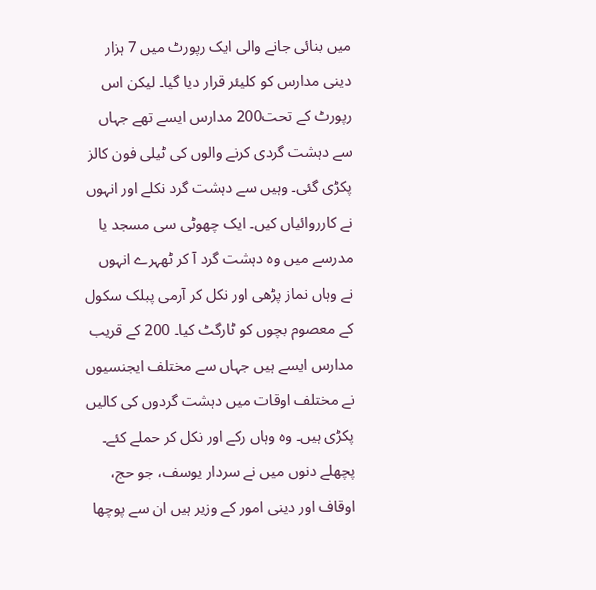میں بنائی جانے والی ایک رپورٹ میں 7 ہزار دینی مدارس کو کلیئر قرار دیا گیا۔ لیکن اس رپورٹ کے تحت200 مدارس ایسے تھے جہاں سے دہشت گردی کرنے والوں کی ٹیلی فون کالز پکڑی گئی۔ وہیں سے دہشت گرد نکلے اور انہوں نے کارروائیاں کیں۔ ایک چھوٹی سی مسجد یا مدرسے میں وہ دہشت گرد آ کر ٹھہرے انہوں نے وہاں نماز پڑھی اور نکل کر آرمی پبلک سکول کے معصوم بچوں کو ٹارگٹ کیا۔ 200 کے قریب مدارس ایسے ہیں جہاں سے مختلف ایجنسیوں نے مختلف اوقات میں دہشت گردوں کی کالیں پکڑی ہیں۔ وہ وہاں رکے اور نکل کر حملے کئے۔ پچھلے دنوں میں نے سردار یوسف، جو حج، اوقاف اور دینی امور کے وزیر ہیں ان سے پوچھا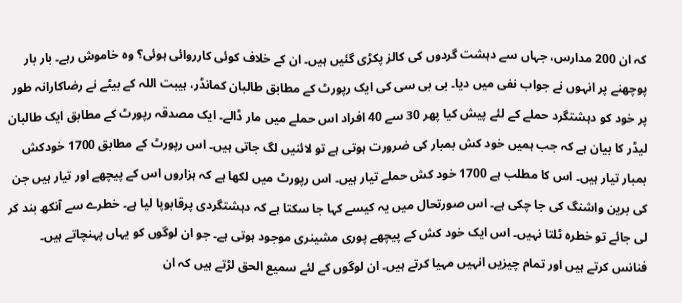کہ ان 200 مدارس، جہاں سے دہشت گردوں کی کالز پکڑی گئیں ہیں۔ ان کے خلاف کوئی کارروائی ہوئی؟ وہ خاموش رہے۔ بار بار پوچھنے پر انہوں نے جواب نفی میں دیا۔ بی بی سی کی ایک رپورٹ کے مطابق طالبان کمانڈر، ہیبت اللہ کے بیٹے نے رضاکارانہ طور پر خود کو دہشتگرد حملے کے لئے پیش کیا پھر 30 سے 40 افراد اس حملے میں مار ڈالے۔ ایک مصدقہ رپورٹ کے مطابق ایک طالبان لیڈر کا بیان ہے کہ جب ہمیں خود کش بمبار کی ضرورت ہوتی ہے تو لائنیں لگ جاتی ہیں۔ اس رپورٹ کے مطابق 1700 خودکش بمبار تیار ہیں۔ اس کا مطلب ہے 1700 خود کش حملے تیار ہیں۔ اس رپورٹ میں لکھا ہے کہ ہزاروں اس کے پیچھے اور تیار ہیں جن کی برین واشنگ کی جا چکی ہے۔ اس صورتحال میں یہ کیسے کہا جا سکتا ہے کہ دہشتگردی پرقابوپا لیا ہے۔ خطرے سے آنکھ بند کر لی جائے تو خطرہ ٹلتا نہیں۔ اس ایک خود کش کے پیچھے پوری مشینری موجود ہوتی ہے۔ جو ان لوگوں کو یہاں پہنچاتے ہیں۔ فنانس کرتے ہیں اور تمام چیزیں انہیں مہیا کرتے ہیں۔ ان لوگوں کے لئے سمیع الحق لڑتے ہیں کہ ان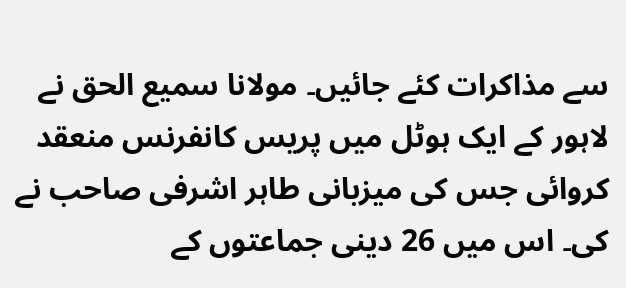سے مذاکرات کئے جائیں۔ مولانا سمیع الحق نے لاہور کے ایک ہوٹل میں پریس کانفرنس منعقد کروائی جس کی میزبانی طاہر اشرفی صاحب نے کی۔ اس میں 26 دینی جماعتوں کے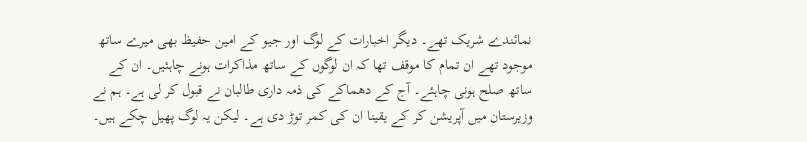نمائندے شریک تھے۔ دیگر اخبارات کے لوگ اور جیو کے امین حفیظ بھی میرے ساتھ موجود تھے ان تمام کا موقف تھا کہ ان لوگوں کے ساتھ مذاکرات ہونے چاہئیں۔ ان کے ساتھ صلح ہونی چاہئے۔ آج کے دھماکے کی ذمہ داری طالبان نے قبول کر لی ہے۔ ہم نے وزیرستان میں آپریشن کر کے یقینا ان کی کمر توڑ دی ہے۔ لیکن یہ لوگ پھیل چکے ہیں۔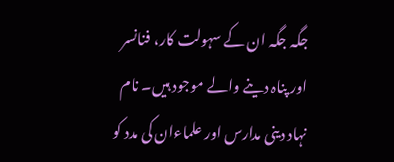جگہ جگہ ان کے سہولت کار، فنانسر اور پناہ دینے والے موجود ہیں۔ نام نہاد دینی مدارس اور علماءان کی مدد کو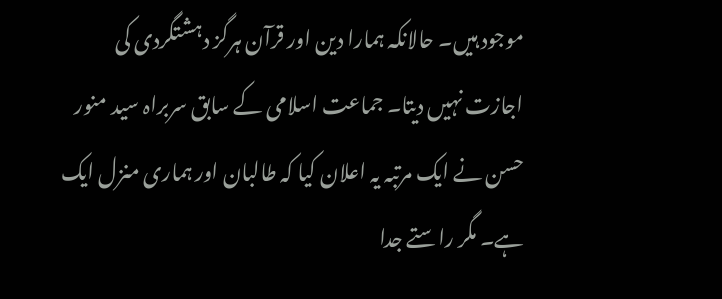موجود ہیں۔ حالانکہ ہمارا دین اور قرآن ہرگز دہشتگردی کی اجازت نہیں دیتا۔ جماعت اسلامی کے سابق سربراہ سید منور حسن نے ایک مرتبہ یہ اعلان کیا کہ طالبان اور ہماری منزل ایک ہے۔ مگر راستے جدا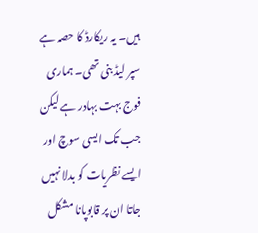ہیں۔ یہ ریکارڈ کا حصہ ہے سپر لیڈ بنی تھی۔ ہماری فوج بہت بہادر ہے لیکن جب تک ایسی سوچ اور ایسے نظریات کو بدلا نہیں جاتا ان پر قابوپانا مشکل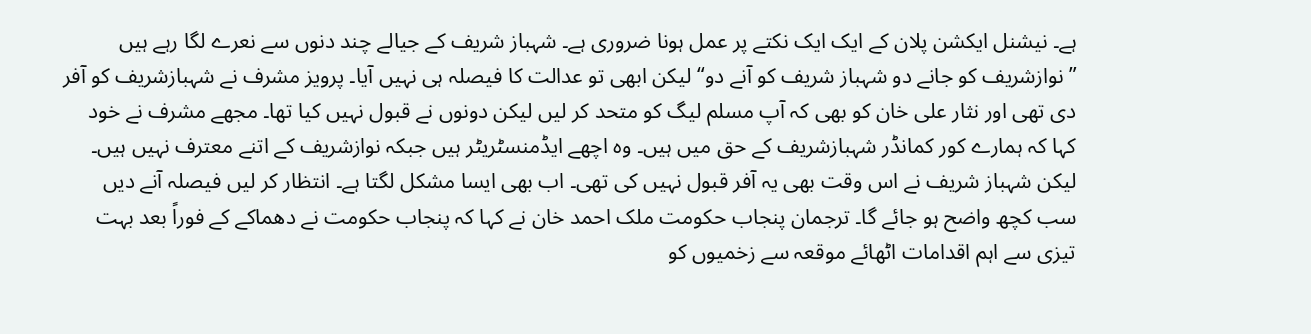ہے۔ نیشنل ایکشن پلان کے ایک ایک نکتے پر عمل ہونا ضروری ہے۔ شہباز شریف کے جیالے چند دنوں سے نعرے لگا رہے ہیں ”نوازشریف کو جانے دو شہباز شریف کو آنے دو“ لیکن ابھی تو عدالت کا فیصلہ ہی نہیں آیا۔ پرویز مشرف نے شہبازشریف کو آفر دی تھی اور نثار علی خان کو بھی کہ آپ مسلم لیگ کو متحد کر لیں لیکن دونوں نے قبول نہیں کیا تھا۔ مجھے مشرف نے خود کہا کہ ہمارے کور کمانڈر شہبازشریف کے حق میں ہیں۔ وہ اچھے ایڈمنسٹریٹر ہیں جبکہ نوازشریف کے اتنے معترف نہیں ہیں۔ لیکن شہباز شریف نے اس وقت بھی یہ آفر قبول نہیں کی تھی۔ اب بھی ایسا مشکل لگتا ہے۔ انتظار کر لیں فیصلہ آنے دیں سب کچھ واضح ہو جائے گا۔ ترجمان پنجاب حکومت ملک احمد خان نے کہا کہ پنجاب حکومت نے دھماکے کے فوراً بعد بہت تیزی سے اہم اقدامات اٹھائے موقعہ سے زخمیوں کو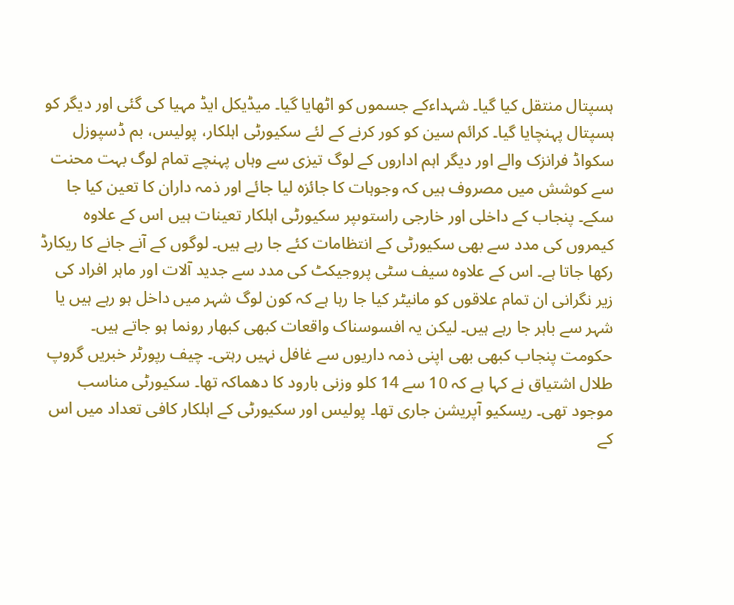ہسپتال منتقل کیا گیا۔ شہداءکے جسموں کو اٹھایا گیا۔ میڈیکل ایڈ مہیا کی گئی اور دیگر کو ہسپتال پہنچایا گیا۔ کرائم سین کو کور کرنے کے لئے سکیورٹی اہلکار، پولیس، بم ڈسپوزل سکواڈ فرانزک والے اور دیگر اہم اداروں کے لوگ تیزی سے وہاں پہنچے تمام لوگ بہت محنت سے کوشش میں مصروف ہیں کہ وجوہات کا جائزہ لیا جائے اور ذمہ داران کا تعین کیا جا سکے۔ پنجاب کے داخلی اور خارجی راستوںپر سکیورٹی اہلکار تعینات ہیں اس کے علاوہ کیمروں کی مدد سے بھی سکیورٹی کے انتظامات کئے جا رہے ہیں۔ لوگوں کے آنے جانے کا ریکارڈ رکھا جاتا ہے۔ اس کے علاوہ سیف سٹی پروجیکٹ کی مدد سے جدید آلات اور ماہر افراد کی زیر نگرانی ان تمام علاقوں کو مانیٹر کیا جا رہا ہے کہ کون لوگ شہر میں داخل ہو رہے ہیں یا شہر سے باہر جا رہے ہیں۔ لیکن یہ افسوسناک واقعات کبھی کبھار رونما ہو جاتے ہیں۔ حکومت پنجاب کبھی بھی اپنی ذمہ داریوں سے غافل نہیں رہتی۔ چیف رپورٹر خبریں گروپ طلال اشتیاق نے کہا ہے کہ 10 سے 14 کلو وزنی بارود کا دھماکہ تھا۔ سکیورٹی مناسب موجود تھی۔ ریسکیو آپریشن جاری تھا۔ پولیس اور سکیورٹی کے اہلکار کافی تعداد میں اس کے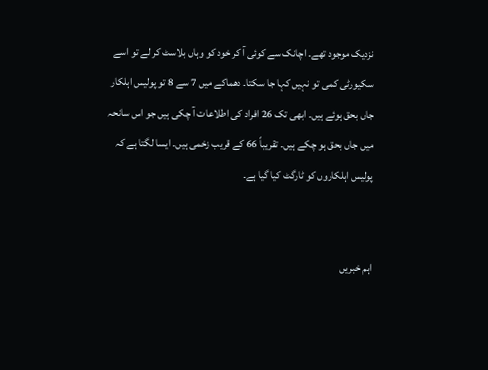نزدیک موجود تھے۔ اچانک سے کوئی آ کر خود کو وہاں بلاسٹ کر لے تو اسے سکیورٹی کمی تو نہیں کہا جا سکتا۔ دھماکے میں 7 سے 8 تو پولیس اہلکار جاں بحق ہوئے ہیں۔ ابھی تک 26 افراد کی اطلاعات آ چکی ہیں جو اس سانحہ میں جاں بحق ہو چکے ہیں۔ تقریباً 66 کے قریب زخمی ہیں۔ ایسا لگتا ہے کہ پولیس اہلکاروں کو ٹارگٹ کیا گیا ہے۔


اہم خبریں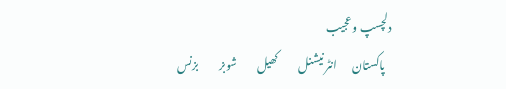دلچسپ و عجیب
   پاکستان       انٹر نیشنل          کھیل         شوبز          بزنس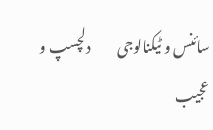سائنس و ٹیکنالوجی         دلچسپ و عجیب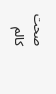صحت        کالم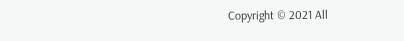Copyright © 2021 All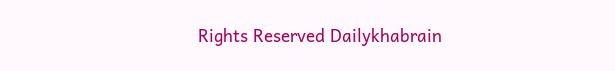Rights Reserved Dailykhabrain